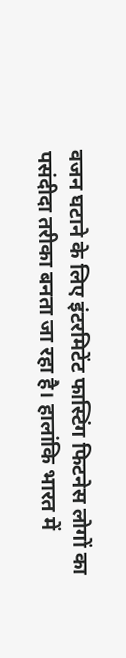वजन घटाने के लिए इंटरमिटेंट फास्टिंग फिटनेस लोगों का पसंदीदा तरीका बनता जा रहा है। हालांकि भारत में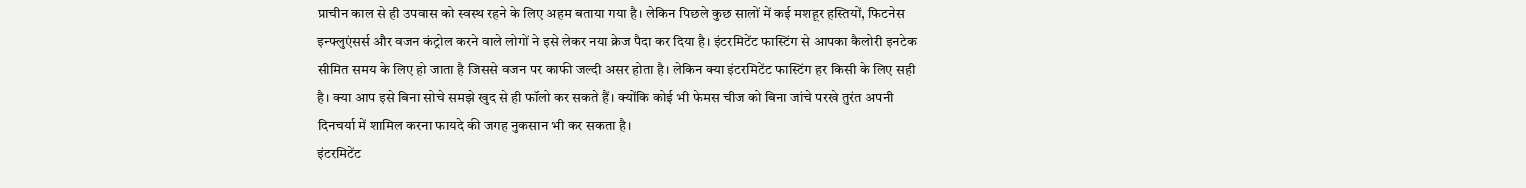प्राचीन काल से ही उपवास को स्वस्थ रहने के लिए अहम बताया गया है। लेकिन पिछले कुछ सालों में कई मशहूर हस्तियों, फिटनेस इन्फ्लुएंसर्स और वजन कंट्रोल करने वाले लोगों ने इसे लेकर नया क्रेज पैदा कर दिया है। इंटरमिटेंट फास्टिंग से आपका कैलोरी इनटेक सीमित समय के लिए हो जाता है जिससे वजन पर काफी जल्दी असर होता है। लेकिन क्या इंटरमिटेंट फास्टिंग हर किसी के लिए सही है। क्या आप इसे बिना सोचे समझे खुद से ही फॉलो कर सकते हैं। क्योंकि कोई भी फेमस चीज को बिना जांचे परखे तुरंत अपनी दिनचर्या में शामिल करना फायदे की जगह नुकसान भी कर सकता है।
इंटरमिटेंट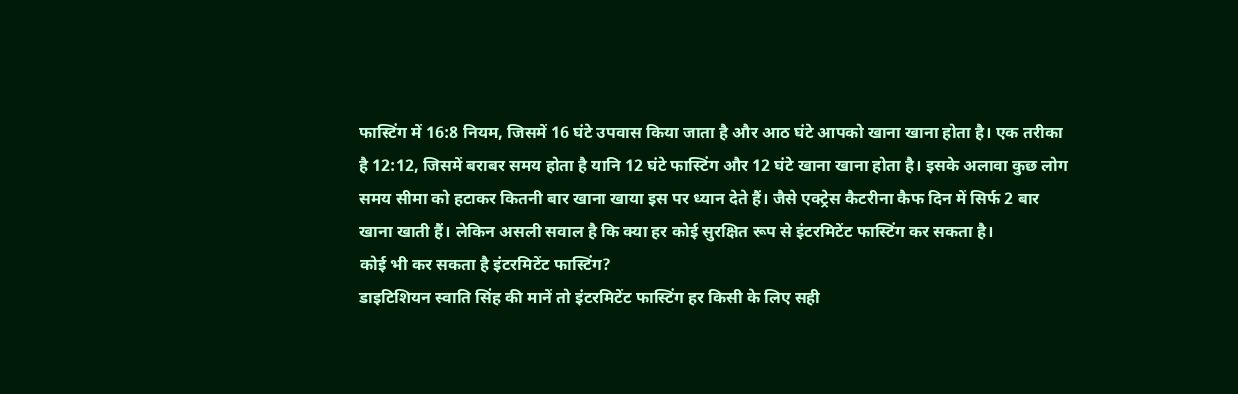फास्टिंग में 16:8 नियम, जिसमें 16 घंटे उपवास किया जाता है और आठ घंटे आपको खाना खाना होता है। एक तरीका है 12:12, जिसमें बराबर समय होता है यानि 12 घंटे फास्टिंग और 12 घंटे खाना खाना होता है। इसके अलावा कुछ लोग समय सीमा को हटाकर कितनी बार खाना खाया इस पर ध्यान देते हैं। जैसे एक्ट्रेस कैटरीना कैफ दिन में सिर्फ 2 बार खाना खाती हैं। लेकिन असली सवाल है कि क्या हर कोई सुरक्षित रूप से इंटरमिटेंट फास्टिंग कर सकता है।
कोई भी कर सकता है इंटरमिटेंट फास्टिंग?
डाइटिशियन स्वाति सिंह की मानें तो इंटरमिटेंट फास्टिंग हर किसी के लिए सही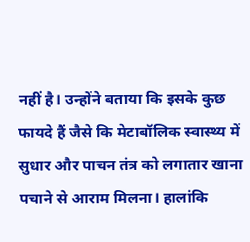नहीं है। उन्होंने बताया कि इसके कुछ फायदे हैं जैसे कि मेटाबॉलिक स्वास्थ्य में सुधार और पाचन तंत्र को लगातार खाना पचाने से आराम मिलना। हालांकि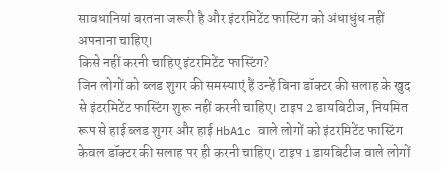सावधानियां बरतना जरूरी है और इंटरमिटेंट फास्टिंग को अंधाधुंध नहीं अपनाना चाहिए।
किसे नहीं करनी चाहिए इंटरमिटेंट फास्टिंग?
जिन लोगों को ब्लड शुगर की समस्याएं हैं उन्हें बिना डॉक्टर की सलाह के खुद से इंटरमिटेंट फास्टिंग शुरू नहीं करनी चाहिए। टाइप 2 डायबिटीज, नियमित रूप से हाई ब्लड शुगर और हाई HbA1c वाले लोगों को इंटरमिटेंट फास्टिंग केवल डॉक्टर की सलाह पर ही करनी चाहिए। टाइप 1 डायबिटीज वाले लोगों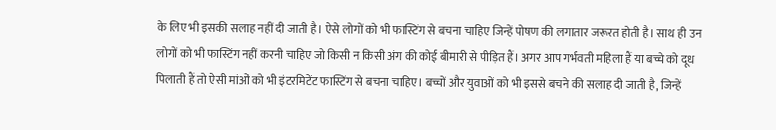के लिए भी इसकी सलाह नहीं दी जाती है। ऐसे लोगों को भी फास्टिंग से बचना चाहिए जिन्हें पोषण की लगातार जरूरत होती है। साथ ही उन लोगों को भी फास्टिंग नहीं करनी चाहिए जो किसी न किसी अंग की कोई बीमारी से पीड़ित हैं। अगर आप गर्भवती महिला हैं या बच्चे को दूध पिलाती हैं तो ऐसी मांओं को भी इंटरमिटेंट फास्टिंग से बचना चाहिए। बच्चों और युवाओं को भी इससे बचने की सलाह दी जाती है, जिन्हें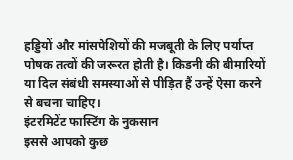हड्डियों और मांसपेशियों की मजबूती के लिए पर्याप्त पोषक तत्वों की जरूरत होती है। किडनी की बीमारियों या दिल संबंधी समस्याओं से पीड़ित हैं उन्हें ऐसा करने से बचना चाहिए।
इंटरमिटेंट फास्टिंग के नुकसान
इससे आपको कुछ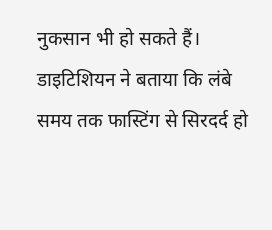नुकसान भी हो सकते हैं। डाइटिशियन ने बताया कि लंबे समय तक फास्टिंग से सिरदर्द हो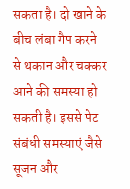सकता है। दो खाने के बीच लंबा गैप करने से थकान और चक्कर आने की समस्या हो सकती है। इससे पेट संबंधी समस्याएं जैसे सूजन और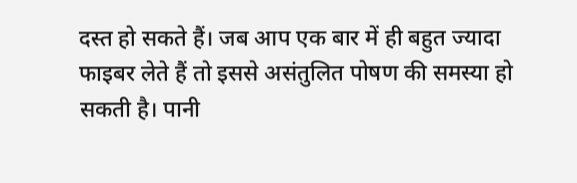दस्त हो सकते हैं। जब आप एक बार में ही बहुत ज्यादा फाइबर लेते हैं तो इससे असंतुलित पोषण की समस्या हो सकती है। पानी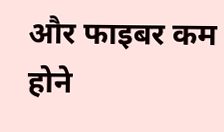और फाइबर कम होने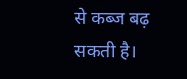से कब्ज बढ़ सकती है।